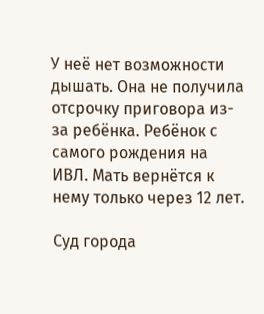У неё нет возможности дышать. Она не получила отсрочку приговора из-за ребёнка. Ребёнок с самого рождения на ИВЛ. Мать вернётся к нему только через 12 лет.

Суд города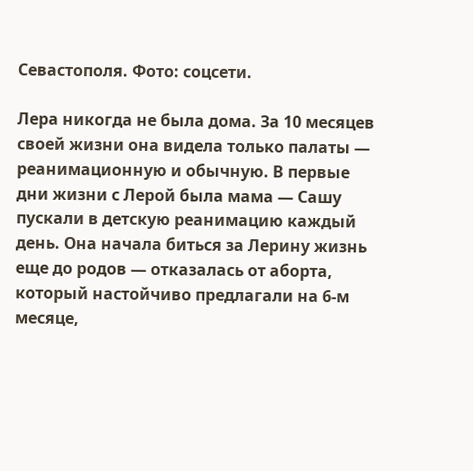Севастополя. Фото: соцсети.

Лера никогда не была дома. За 10 месяцев своей жизни она видела только палаты — реанимационную и обычную. В первые дни жизни с Лерой была мама — Сашу пускали в детскую реанимацию каждый день. Она начала биться за Лерину жизнь еще до родов — отказалась от аборта, который настойчиво предлагали на 6-м месяце,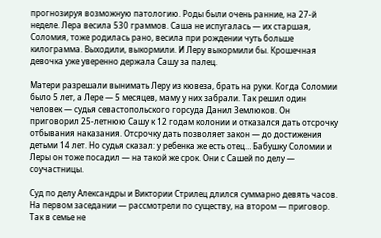прогнозируя возможную патологию. Роды были очень ранние, на 27-й неделе. Лера весила 530 граммов. Саша не испугалась — их старшая, Соломия, тоже родилась рано, весила при рождении чуть больше килограмма. Выходили, выкормили. И Леру выкормили бы. Крошечная девочка уже уверенно держала Сашу за палец.

Матери разрешали вынимать Леру из кювеза, брать на руки. Когда Соломии было 5 лет, а Лере — 5 месяцев, маму у них забрали. Так решил один человек — судья севастопольского горсуда Данил Землюков. Он приговорил 25-летнюю Сашу к 12 годам колонии и отказался дать отсрочку отбывания наказания. Отсрочку дать позволяет закон — до достижения детьми 14 лет. Но судья сказал: у ребенка же есть отец… Бабушку Соломии и Леры он тоже посадил — на такой же срок. Они с Сашей по делу — соучастницы.

Суд по делу Александры и Виктории Стрилец длился суммарно девять часов. На первом заседании — рассмотрели по существу, на втором — приговор. Так в семье не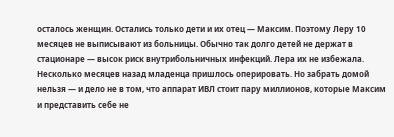осталось женщин. Остались только дети и их отец — Максим. Поэтому Леру 10 месяцев не выписывают из больницы. Обычно так долго детей не держат в стационаре — высок риск внутрибольничных инфекций. Лера их не избежала. Несколько месяцев назад младенца пришлось оперировать. Но забрать домой нельзя — и дело не в том, что аппарат ИВЛ стоит пару миллионов, которые Максим и представить себе не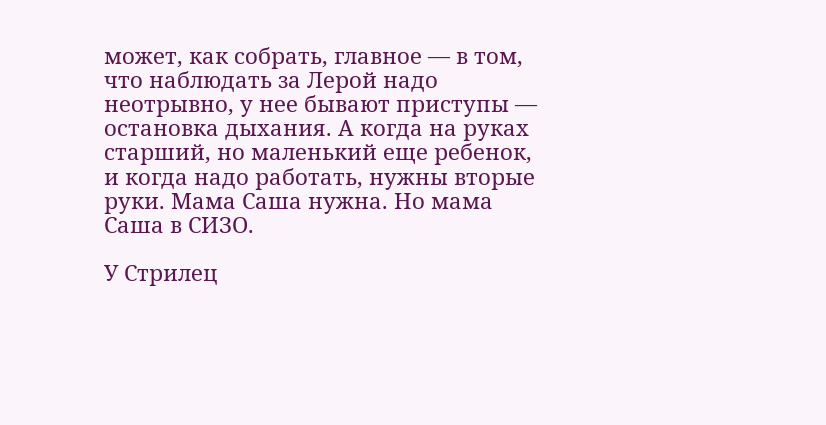может, как собрать, главное — в том, что наблюдать за Лерой надо неотрывно, у нее бывают приступы — остановка дыхания. А когда на руках старший, но маленький еще ребенок, и когда надо работать, нужны вторые руки. Мама Саша нужна. Но мама Саша в СИЗО.

У Стрилец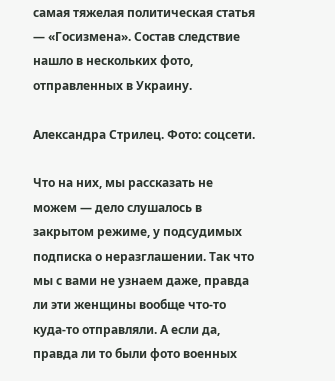самая тяжелая политическая статья — «Госизмена». Состав следствие нашло в нескольких фото, отправленных в Украину.

Александра Стрилец. Фото: соцсети.

Что на них, мы рассказать не можем — дело слушалось в закрытом режиме, у подсудимых подписка о неразглашении. Так что мы с вами не узнаем даже, правда ли эти женщины вообще что-то куда-то отправляли. А если да, правда ли то были фото военных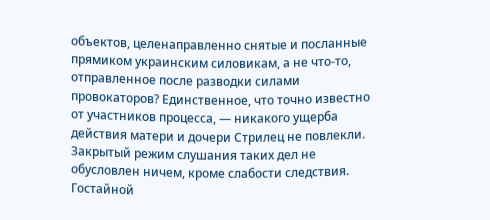объектов, целенаправленно снятые и посланные прямиком украинским силовикам, а не что-то, отправленное после разводки силами провокаторов? Единственное, что точно известно от участников процесса, — никакого ущерба действия матери и дочери Стрилец не повлекли. Закрытый режим слушания таких дел не обусловлен ничем, кроме слабости следствия. Гостайной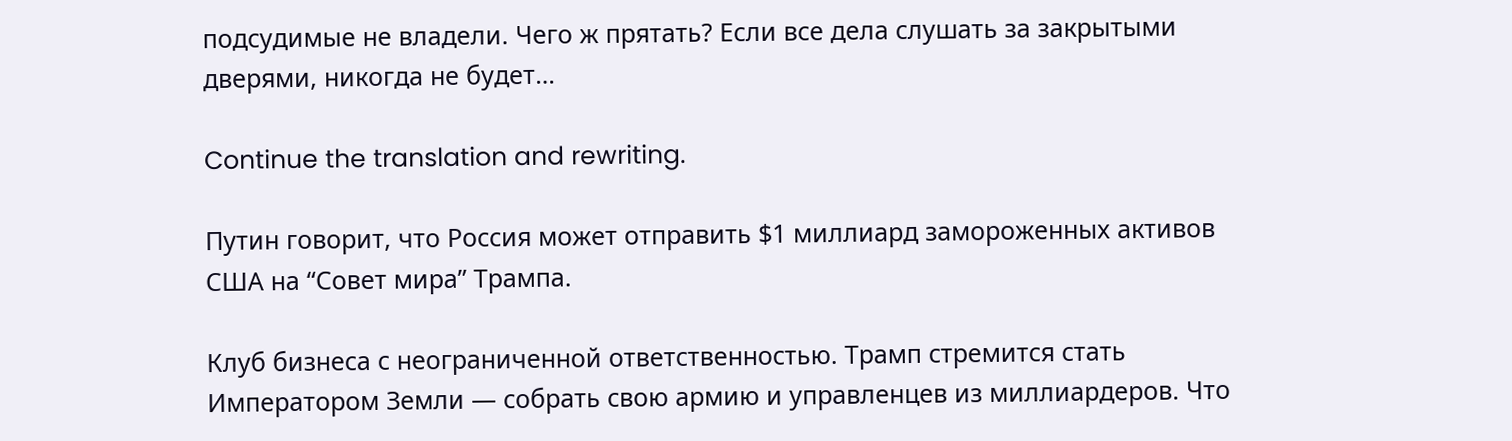подсудимые не владели. Чего ж прятать? Если все дела слушать за закрытыми дверями, никогда не будет…

Continue the translation and rewriting.

Путин говорит, что Россия может отправить $1 миллиард замороженных активов США на “Совет мира” Трампа.

Клуб бизнеса с неограниченной ответственностью. Трамп стремится стать Императором Земли — собрать свою армию и управленцев из миллиардеров. Что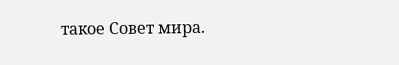такое Совет мира.